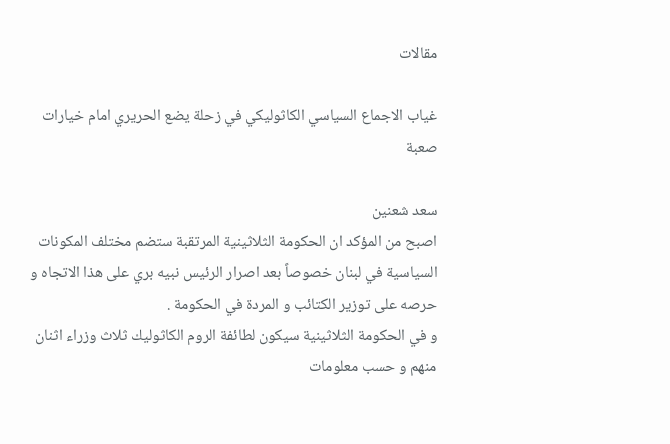مقالات

غياب الاجماع السياسي الكاثوليكي في زحلة يضع الحريري امام خيارات صعبة

سعد شعنين
اصبح من المؤكد ان الحكومة الثلاثينية المرتقبة ستضم مختلف المكونات السياسية في لبنان خصوصاً بعد اصرار الرئيس نبيه بري على هذا الاتجاه و حرصه على توزير الكتائب و المردة في الحكومة .
و في الحكومة الثلاثينية سيكون لطائفة الروم الكاثوليك ثلاث وزراء اثنان منهم و حسب معلومات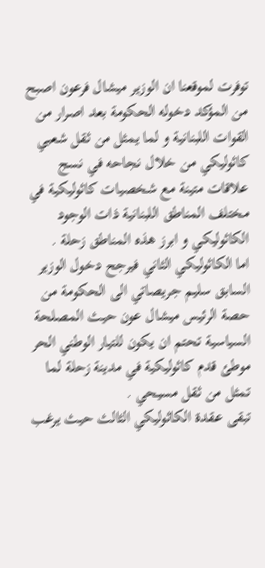توفرت لموقعنا ان الوزير ميشال فرعون اصبح من المؤكد دخوله الحكومة بعد اصرار من القوات اللبنانية و لما يمثل من ثقل شعبي كاثوليكي من خلال نجاحه في نسج علاقات متينة مع شخصيات كاثوليكية في مختلف المناطق اللبنانية ذات الوجود الكاثوليكي و ابرز هذه المناطق زحلة .
اما الكاثوليكي الثاني فيرجح دخول الوزير السابق سليم جريصاتي الى الحكومة من حصة الرئيس ميشال عون حيث المصلحة السياسية تحتم ان يكون للتيار الوطني الحر موطئ قدم كاثوليكية في مدينة زحلة لما تمثل من ثقل مسيحي .
تبقى عقدة الكاثوليكي الثالث حيث يرغب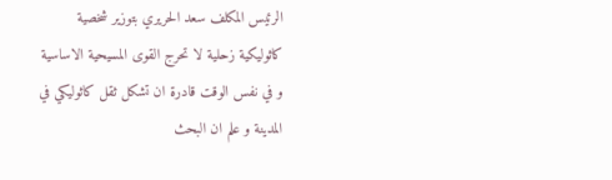الرئيس المكلف سعد الحريري بتوزير شخصية كاثوليكية زحلية لا تحرج القوى المسيحية الاساسية و في نفس الوقت قادرة ان تشكل ثقل كاثوليكي في المدينة و علم ان البحث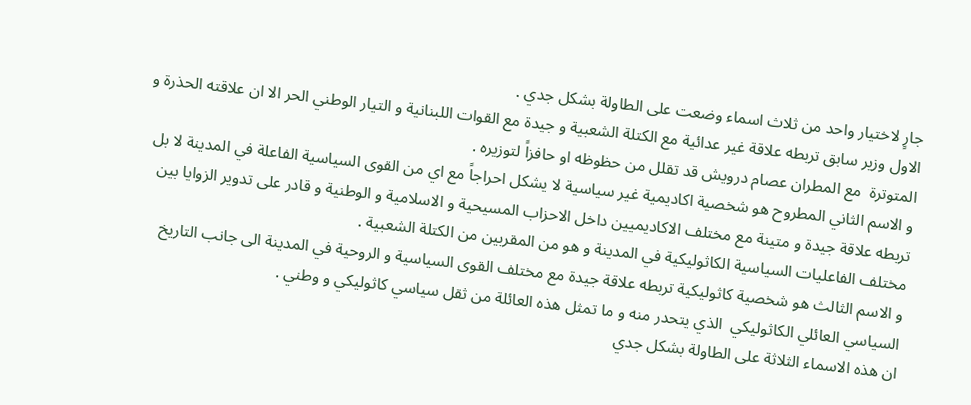جارٍ لاختيار واحد من ثلاث اسماء وضعت على الطاولة بشكل جدي .
الاول وزير سابق تربطه علاقة غير عدائية مع الكتلة الشعبية و جيدة مع القوات اللبنانية و التيار الوطني الحر الا ان علاقته الحذرة و المتوترة  مع المطران عصام درويش قد تقلل من حظوظه او حافزاً لتوزيره .
و الاسم الثاني المطروح هو شخصية اكاديمية غير سياسية لا يشكل احراجاً مع اي من القوى السياسية الفاعلة في المدينة لا بل تربطه علاقة جيدة و متينة مع مختلف الاكاديميين داخل الاحزاب المسيحية و الاسلامية و الوطنية و قادر على تدوير الزوايا بين مختلف الفاعليات السياسية الكاثوليكية في المدينة و هو من المقربين من الكتلة الشعبية .
و الاسم الثالث هو شخصية كاثوليكية تربطه علاقة جيدة مع مختلف القوى السياسية و الروحية في المدينة الى جانب التاريخ السياسي العائلي الكاثوليكي  الذي يتحدر منه و ما تمثل هذه العائلة من ثقل سياسي كاثوليكي و وطني .
ان هذه الاسماء الثلاثة على الطاولة بشكل جدي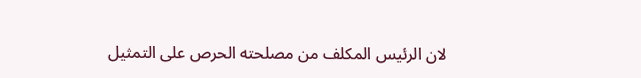لان الرئيس المكلف من مصلحته الحرص على التمثيل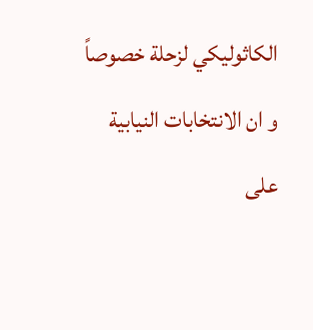الكاثوليكي لزحلة خصوصاً و ان الانتخابات النيابية على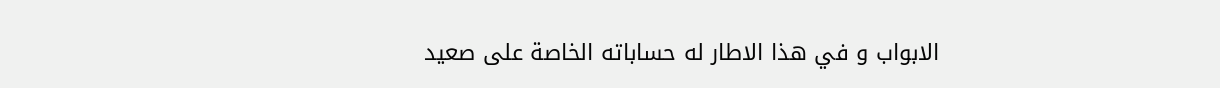الابواب و في هذا الاطار له حساباته الخاصة على صعيد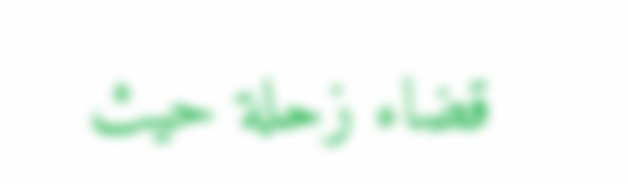قضاء زحلة حيث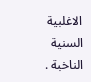الاغلبية السنية الناخبة .